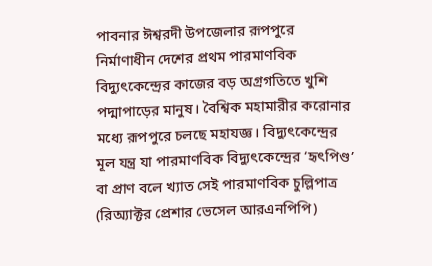পাবনার ঈশ্বরদী উপজেলার রূপপুরে নির্মাণাধীন দেশের প্রথম পারমাণবিক বিদ্যুৎকেন্দ্রের কাজের বড় অগ্রগতিতে খুশি পদ্মাপাড়ের মানুষ। বৈশ্বিক মহামারীর করোনার মধ্যে রূপপুরে চলছে মহাযজ্ঞ। বিদ্যুৎকেন্দ্রের মূল যন্ত্র যা পারমাণবিক বিদ্যুৎকেন্দ্রের ‘হৃৎপিণ্ড’ বা প্রাণ বলে খ্যাত সেই পারমাণবিক চুল্লিপাত্র (রিঅ্যাক্টর প্রেশার ভেসেল আরএনপিপি)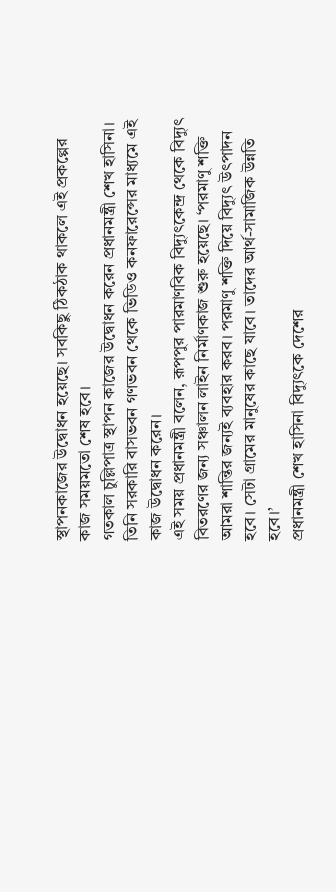স্থাপনকাজের উদ্বোধন হয়েছে। সবকিছু ঠিকঠাক থাকলে এই প্রকল্পের কাজ সময়মতো শেষ হবে।
গতকাল চুল্লিপাত্র স্থাপন কাজের উদ্বোধন করেন প্রধানমন্ত্রী শেখ হাসিনা। তিনি সরকারি বাসভবন গণভবন থেকে ভিডিও কনফারেন্সের মাধ্যমে এই কাজ উদ্বোধন করেন।
এই সময় প্রধানমন্ত্রী বলেন, রূপপুর পারমাণবিক বিদ্যুৎকেন্দ্র থেকে বিদ্যুৎ বিতরণের জন্য সঞ্চালন লাইন নির্মাণকাজ শুরু হয়েছে। ‘পরমাণু শক্তি আমরা শান্তির জন্যই ব্যবহার করব। পরমাণু শক্তি দিয়ে বিদ্যুৎ উৎপাদন হবে। সেটা গ্রামের মানুষের কাছে যাবে। তাদের আর্থ-সামাজিক উন্নতি হবে।’
প্রধানমন্ত্রী শেখ হাসিনা বিদ্যুৎকে দেশের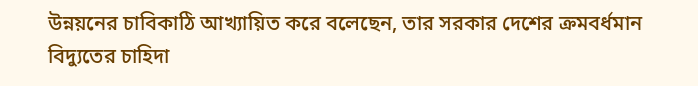উন্নয়নের চাবিকাঠি আখ্যায়িত করে বলেছেন, তার সরকার দেশের ক্রমবর্ধমান বিদ্যুতের চাহিদা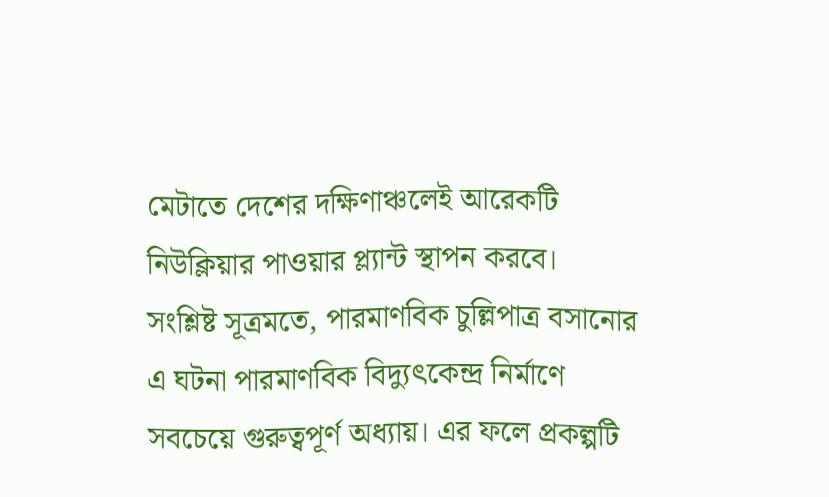মেটাতে দেশের দক্ষিণাঞ্চলেই আরেকটি নিউক্লিয়ার পাওয়ার প্ল্যান্ট স্থাপন করবে।
সংশ্লিষ্ট সূত্রমতে, পারমাণবিক চুল্লিপাত্র বসানোর এ ঘটনা পারমাণবিক বিদ্যুৎকেন্দ্র নির্মাণে সবচেয়ে গুরুত্বপূর্ণ অধ্যায়। এর ফলে প্রকল্পটি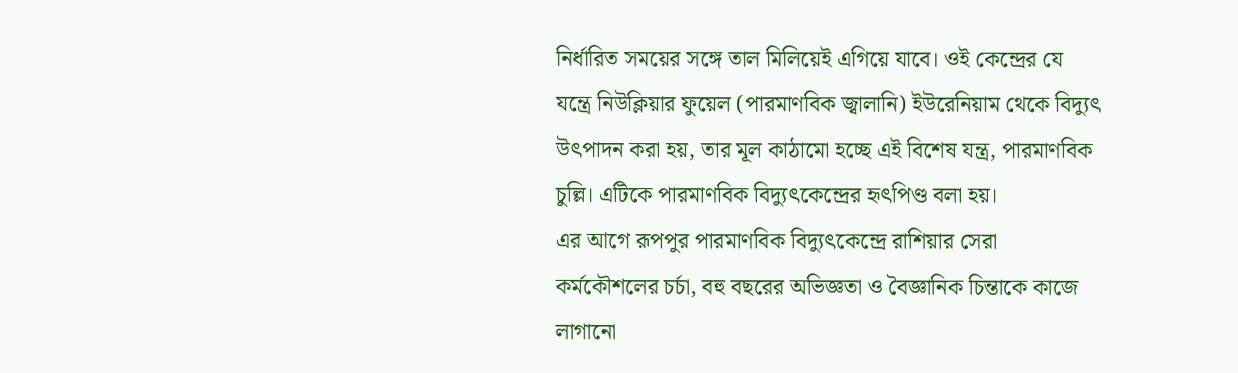নির্ধারিত সময়ের সঙ্গে তাল মিলিয়েই এগিয়ে যাবে। ওই কেন্দ্রের যে যন্ত্রে নিউক্লিয়ার ফুয়েল (পারমাণবিক জ্বালানি) ইউরেনিয়াম থেকে বিদ্যুৎ উৎপাদন করা হয়, তার মূল কাঠামো হচ্ছে এই বিশেষ যন্ত্র, পারমাণবিক চুল্লি। এটিকে পারমাণবিক বিদ্যুৎকেন্দ্রের হৃৎপিণ্ড বলা হয়।
এর আগে রূপপুর পারমাণবিক বিদ্যুৎকেন্দ্রে রাশিয়ার সেরা কর্মকৌশলের চর্চা, বহু বছরের অভিজ্ঞতা ও বৈজ্ঞানিক চিন্তাকে কাজে লাগানো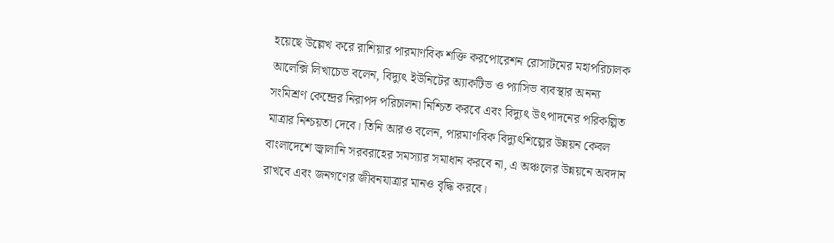হয়েছে উল্লেখ করে রাশিয়ার পারমাণবিক শক্তি করপোরেশন রোসাটমের মহাপরিচালক আলেক্সি লিখাচেভ বলেন, বিদ্যুৎ ইউনিটের অ্যাকটিভ ও প্যাসিভ ব্যবস্থার অনন্য সংমিশ্রণ কেন্দ্রের নিরাপদ পরিচালনা নিশ্চিত করবে এবং বিদ্যুৎ উৎপাদনের পরিকল্পিত মাত্রার নিশ্চয়তা দেবে। তিনি আরও বলেন, পারমাণবিক বিদ্যুৎশিল্পের উন্নয়ন কেবল বাংলাদেশে জ্বালানি সরবরাহের সমস্যার সমাধান করবে না, এ অঞ্চলের উন্নয়নে অবদান রাখবে এবং জনগণের জীবনযাত্রার মানও বৃদ্ধি করবে।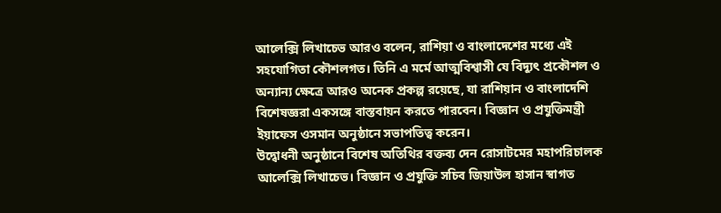আলেক্সি লিখাচেভ আরও বলেন, রাশিয়া ও বাংলাদেশের মধ্যে এই সহযোগিতা কৌশলগত। তিনি এ মর্মে আত্মবিশ্বাসী যে বিদ্যুৎ প্রকৌশল ও অন্যান্য ক্ষেত্রে আরও অনেক প্রকল্প রয়েছে, যা রাশিয়ান ও বাংলাদেশি বিশেষজ্ঞরা একসঙ্গে বাস্তবায়ন করতে পারবেন। বিজ্ঞান ও প্রযুক্তিমন্ত্রী ইয়াফেস ওসমান অনুষ্ঠানে সভাপতিত্ব করেন।
উদ্বোধনী অনুষ্ঠানে বিশেষ অতিথির বক্তব্য দেন রোসাটমের মহাপরিচালক আলেক্সি লিখাচেভ। বিজ্ঞান ও প্রযুক্তি সচিব জিয়াউল হাসান স্বাগত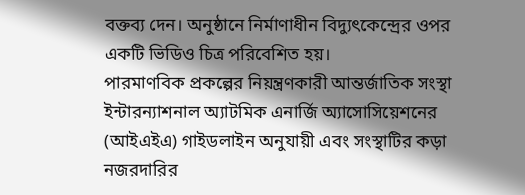বক্তব্য দেন। অনুষ্ঠানে নির্মাণাধীন বিদ্যুৎকেন্দ্রের ওপর একটি ভিডিও চিত্র পরিবেশিত হয়।
পারমাণবিক প্রকল্পের নিয়ন্ত্রণকারী আন্তর্জাতিক সংস্থা ইন্টারন্যাশনাল অ্যাটমিক এনার্জি অ্যাসোসিয়েশনের (আইএইএ) গাইডলাইন অনুযায়ী এবং সংস্থাটির কড়া নজরদারির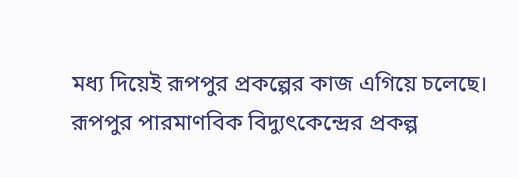মধ্য দিয়েই রূপপুর প্রকল্পের কাজ এগিয়ে চলেছে। রূপপুর পারমাণবিক বিদ্যুৎকেন্দ্রের প্রকল্প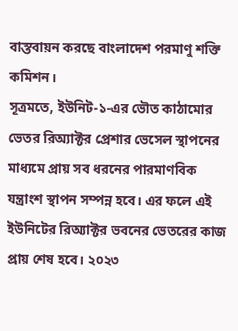বাস্তবায়ন করছে বাংলাদেশ পরমাণু শক্তি কমিশন।
সূত্রমতে, ইউনিট-১-এর ভৌত কাঠামোর ভেতর রিঅ্যাক্টর প্রেশার ভেসেল স্থাপনের মাধ্যমে প্রায় সব ধরনের পারমাণবিক যন্ত্রাংশ স্থাপন সম্পন্ন হবে। এর ফলে এই ইউনিটের রিঅ্যাক্টর ভবনের ভেতরের কাজ প্রায় শেষ হবে। ২০২৩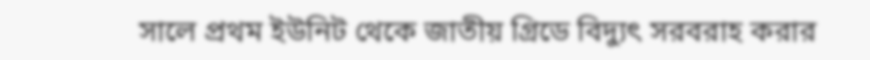সালে প্রথম ইউনিট থেকে জাতীয় গ্রিডে বিদ্যুৎ সরবরাহ করার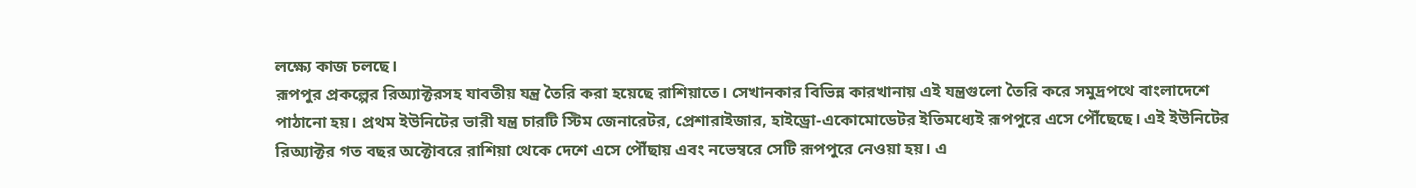লক্ষ্যে কাজ চলছে।
রূপপুর প্রকল্পের রিঅ্যাক্টরসহ যাবতীয় যন্ত্র তৈরি করা হয়েছে রাশিয়াতে। সেখানকার বিভিন্ন কারখানায় এই যন্ত্রগুলো তৈরি করে সমুদ্রপথে বাংলাদেশে পাঠানো হয়। প্রথম ইউনিটের ভারী যন্ত্র চারটি স্টিম জেনারেটর, প্রেশারাইজার, হাইড্রো-একোমোডেটর ইতিমধ্যেই রূপপুরে এসে পৌঁছেছে। এই ইউনিটের রিঅ্যাক্টর গত বছর অক্টোবরে রাশিয়া থেকে দেশে এসে পৌঁছায় এবং নভেম্বরে সেটি রূপপুরে নেওয়া হয়। এ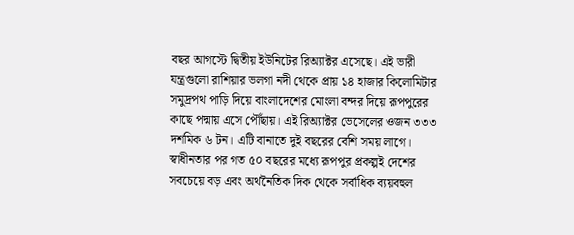বছর আগস্টে দ্বিতীয় ইউনিটের রিঅ্যাক্টর এসেছে। এই ভারী যন্ত্রগুলো রাশিয়ার ভলগা নদী থেকে প্রায় ১৪ হাজার কিলোমিটার সমুদ্রপথ পাড়ি দিয়ে বাংলাদেশের মোংলা বন্দর দিয়ে রূপপুরের কাছে পদ্মায় এসে পৌঁছায়। এই রিঅ্যাক্টর ভেসেলের ওজন ৩৩৩ দশমিক ৬ টন। এটি বানাতে দুই বছরের বেশি সময় লাগে।
স্বাধীনতার পর গত ৫০ বছরের মধ্যে রূপপুর প্রকল্পই দেশের সবচেয়ে বড় এবং অর্থনৈতিক দিক থেকে সর্বাধিক ব্যয়বহুল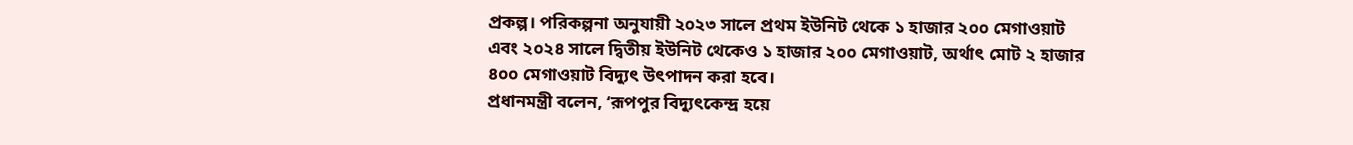প্রকল্প। পরিকল্পনা অনুযায়ী ২০২৩ সালে প্রথম ইউনিট থেকে ১ হাজার ২০০ মেগাওয়াট এবং ২০২৪ সালে দ্বিতীয় ইউনিট থেকেও ১ হাজার ২০০ মেগাওয়াট, অর্থাৎ মোট ২ হাজার ৪০০ মেগাওয়াট বিদ্যুৎ উৎপাদন করা হবে।
প্রধানমন্ত্রী বলেন, ‘রূপপুর বিদ্যুৎকেন্দ্র হয়ে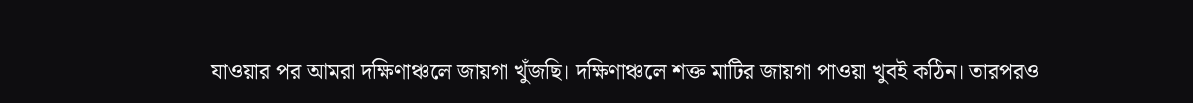যাওয়ার পর আমরা দক্ষিণাঞ্চলে জায়গা খুঁজছি। দক্ষিণাঞ্চলে শক্ত মাটির জায়গা পাওয়া খুবই কঠিন। তারপরও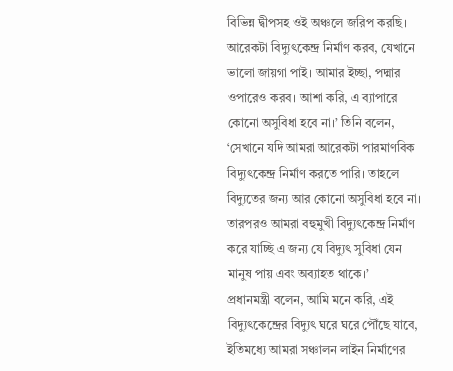বিভিন্ন দ্বীপসহ ওই অঞ্চলে জরিপ করছি। আরেকটা বিদ্যুৎকেন্দ্র নির্মাণ করব, যেখানে ভালো জায়গা পাই। আমার ইচ্ছা, পদ্মার ওপারেও করব। আশা করি, এ ব্যাপারে কোনো অসুবিধা হবে না।’ তিনি বলেন, ‘সেখানে যদি আমরা আরেকটা পারমাণবিক বিদ্যুৎকেন্দ্র নির্মাণ করতে পারি। তাহলে বিদ্যুতের জন্য আর কোনো অসুবিধা হবে না। তারপরও আমরা বহুমুখী বিদ্যুৎকেন্দ্র নির্মাণ করে যাচ্ছি এ জন্য যে বিদ্যুৎ সুবিধা যেন মানুষ পায় এবং অব্যাহত থাকে।’
প্রধানমন্ত্রী বলেন, আমি মনে করি, এই বিদ্যুৎকেন্দ্রের বিদ্যুৎ ঘরে ঘরে পৌঁছে যাবে, ইতিমধ্যে আমরা সঞ্চালন লাইন নির্মাণের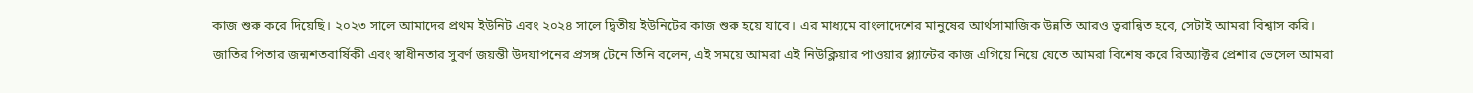কাজ শুরু করে দিয়েছি। ২০২৩ সালে আমাদের প্রথম ইউনিট এবং ২০২৪ সালে দ্বিতীয় ইউনিটের কাজ শুরু হয়ে যাবে। এর মাধ্যমে বাংলাদেশের মানুষের আর্থসামাজিক উন্নতি আরও ত্বরান্বিত হবে, সেটাই আমরা বিশ্বাস করি।
জাতির পিতার জন্মশতবার্ষিকী এবং স্বাধীনতার সুবর্ণ জয়ন্তী উদযাপনের প্রসঙ্গ টেনে তিনি বলেন, এই সময়ে আমরা এই নিউক্লিয়ার পাওয়ার প্ল্যান্টের কাজ এগিয়ে নিয়ে যেতে আমরা বিশেষ করে রিঅ্যাক্টর প্রেশার ভেসেল আমরা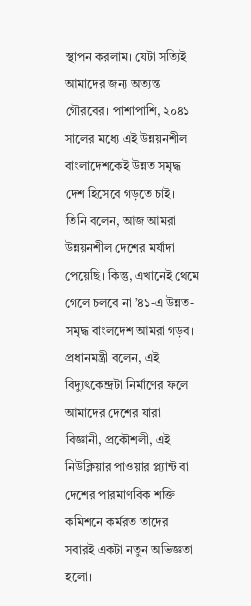স্থাপন করলাম। যেটা সত্যিই আমাদের জন্য অত্যন্ত গৌরবের। পাশাপাশি, ২০৪১ সালের মধ্যে এই উন্নয়নশীল বাংলাদেশকেই উন্নত সমৃদ্ধ দেশ হিসেবে গড়তে চাই।
তিনি বলেন, আজ আমরা উন্নয়নশীল দেশের মর্যাদা পেয়েছি। কিন্তু, এখানেই থেমে গেলে চলবে না ’৪১-এ উন্নত-সমৃদ্ধ বাংলদেশ আমরা গড়ব।
প্রধানমন্ত্রী বলেন, এই বিদ্যুৎকেন্দ্রটা নির্মাণের ফলে আমাদের দেশের যারা বিজ্ঞানী, প্রকৌশলী, এই নিউক্লিয়ার পাওয়ার প্ল্যান্ট বা দেশের পারমাণবিক শক্তি কমিশনে কর্মরত তাদের সবারই একটা নতুন অভিজ্ঞতা হলো।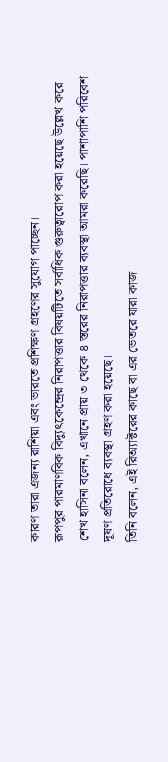কারণ তারা এজন্য রাশিয়া এবং ভারতে প্রশিক্ষণ গ্রহণের সুযোগ পাচ্ছেন।
রূপপুর পারমাণবিক বিদ্যুৎকেন্দ্রের নিরাপত্তার বিষয়টিতে সর্বাধিক গুরুত্বারোপ করা হয়েছে উল্লেখ করে শেখ হাসিনা বলেন, এখানে প্রায় ৩ থেকে ৪ স্তরের নিরাপত্তার ব্যবস্থা আমরা করেছি। পাশাপাশি পরিবেশ দূষণ প্রতিরোধে ব্যবস্থা গ্রহণ করা হয়েছে।
তিনি বলেন, এই রিঅ্যাক্টরের কাছে বা এর ভেতরে যারা কাজ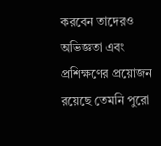করবেন তাদেরও অভিজ্ঞতা এবং প্রশিক্ষণের প্রয়োজন রয়েছে তেমনি পুরো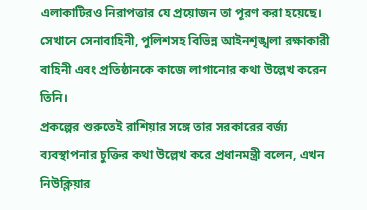এলাকাটিরও নিরাপত্তার যে প্রয়োজন তা পূরণ করা হয়েছে। সেখানে সেনাবাহিনী, পুলিশসহ বিভিন্ন আইনশৃঙ্খলা রক্ষাকারী বাহিনী এবং প্রতিষ্ঠানকে কাজে লাগানোর কথা উল্লেখ করেন তিনি।
প্রকল্পের শুরুতেই রাশিয়ার সঙ্গে তার সরকারের বর্জ্য ব্যবস্থাপনার চুক্তির কথা উল্লেখ করে প্রধানমন্ত্রী বলেন, এখন নিউক্লিয়ার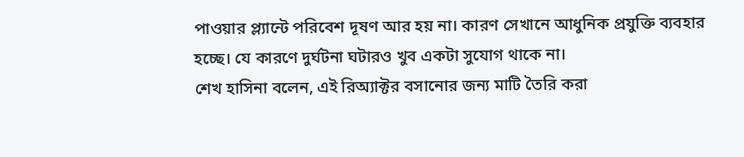পাওয়ার প্ল্যান্টে পরিবেশ দূষণ আর হয় না। কারণ সেখানে আধুনিক প্রযুক্তি ব্যবহার হচ্ছে। যে কারণে দুর্ঘটনা ঘটারও খুব একটা সুযোগ থাকে না।
শেখ হাসিনা বলেন, এই রিঅ্যাক্টর বসানোর জন্য মাটি তৈরি করা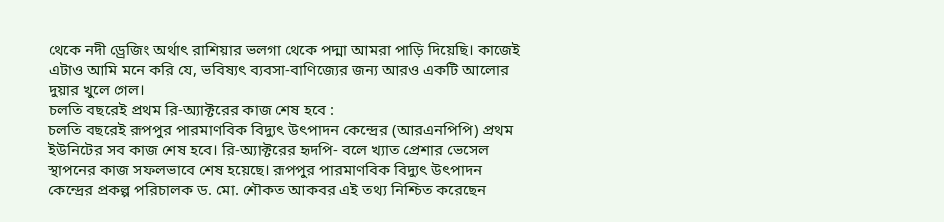থেকে নদী ড্রেজিং অর্থাৎ রাশিয়ার ভলগা থেকে পদ্মা আমরা পাড়ি দিয়েছি। কাজেই এটাও আমি মনে করি যে, ভবিষ্যৎ ব্যবসা-বাণিজ্যের জন্য আরও একটি আলোর দুয়ার খুলে গেল।
চলতি বছরেই প্রথম রি-অ্যাক্টরের কাজ শেষ হবে :
চলতি বছরেই রূপপুর পারমাণবিক বিদ্যুৎ উৎপাদন কেন্দ্রের (আরএনপিপি) প্রথম ইউনিটের সব কাজ শেষ হবে। রি-অ্যাক্টরের হৃদপি- বলে খ্যাত প্রেশার ভেসেল স্থাপনের কাজ সফলভাবে শেষ হয়েছে। রূপপুর পারমাণবিক বিদ্যুৎ উৎপাদন কেন্দ্রের প্রকল্প পরিচালক ড. মো. শৌকত আকবর এই তথ্য নিশ্চিত করেছেন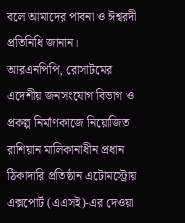বলে আমাদের পাবনা ও ঈশ্বরদী প্রতিনিধি জানান।
আরএনপিপি, রোসাটমের এদেশীয় জনসংযোগ বিভাগ ও প্রকল্প নির্মাণকাজে নিয়োজিত রাশিয়ান মালিকানাধীন প্রধান ঠিকাদারি প্রতিষ্ঠান এটোমস্ট্রোয় এক্সপোর্ট (এএসই)-এর দেওয়া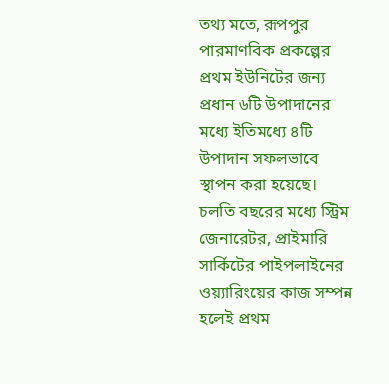তথ্য মতে, রূপপুর পারমাণবিক প্রকল্পের প্রথম ইউনিটের জন্য প্রধান ৬টি উপাদানের মধ্যে ইতিমধ্যে ৪টি উপাদান সফলভাবে স্থাপন করা হয়েছে। চলতি বছরের মধ্যে স্ট্রিম জেনারেটর, প্রাইমারি সার্কিটের পাইপলাইনের ওয়্যারিংয়ের কাজ সম্পন্ন হলেই প্রথম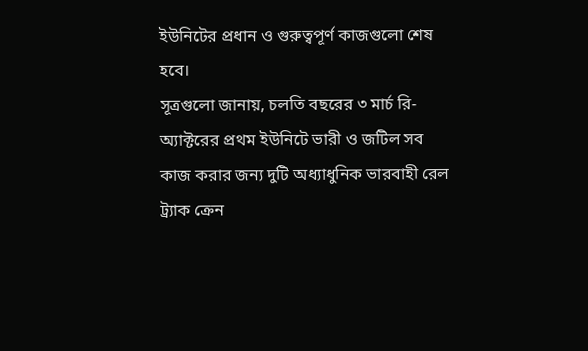ইউনিটের প্রধান ও গুরুত্বপূর্ণ কাজগুলো শেষ হবে।
সূত্রগুলো জানায়, চলতি বছরের ৩ মার্চ রি-অ্যাক্টরের প্রথম ইউনিটে ভারী ও জটিল সব কাজ করার জন্য দুটি অধ্যাধুনিক ভারবাহী রেল ট্র্যাক ক্রেন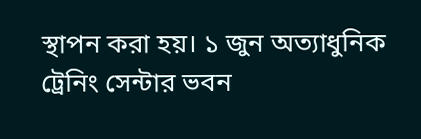স্থাপন করা হয়। ১ জুন অত্যাধুনিক ট্রেনিং সেন্টার ভবন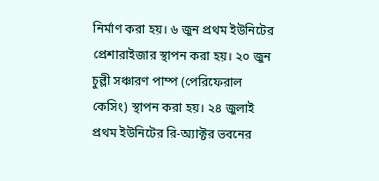নির্মাণ করা হয়। ৬ জুন প্রথম ইউনিটের প্রেশারাইজার স্থাপন করা হয়। ২০ জুন চুল্লী সঞ্চারণ পাম্প (পেরিফেরাল কেসিং) স্থাপন করা হয়। ২৪ জুলাই প্রথম ইউনিটের রি-অ্যাক্টর ভবনের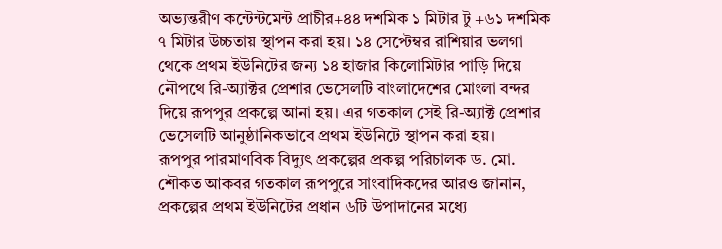অভ্যন্তরীণ কন্টেন্টমেন্ট প্রাচীর+৪৪ দশমিক ১ মিটার টু +৬১ দশমিক ৭ মিটার উচ্চতায় স্থাপন করা হয়। ১৪ সেপ্টেম্বর রাশিয়ার ভলগা থেকে প্রথম ইউনিটের জন্য ১৪ হাজার কিলোমিটার পাড়ি দিয়ে নৌপথে রি-অ্যাক্টর প্রেশার ভেসেলটি বাংলাদেশের মোংলা বন্দর দিয়ে রূপপুর প্রকল্পে আনা হয়। এর গতকাল সেই রি-অ্যাক্ট প্রেশার ভেসেলটি আনুষ্ঠানিকভাবে প্রথম ইউনিটে স্থাপন করা হয়।
রূপপুর পারমাণবিক বিদ্যুৎ প্রকল্পের প্রকল্প পরিচালক ড. মো. শৌকত আকবর গতকাল রূপপুরে সাংবাদিকদের আরও জানান, প্রকল্পের প্রথম ইউনিটের প্রধান ৬টি উপাদানের মধ্যে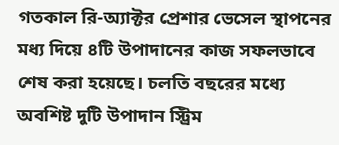গতকাল রি-অ্যাক্টর প্রেশার ভেসেল স্থাপনের মধ্য দিয়ে ৪টি উপাদানের কাজ সফলভাবে শেষ করা হয়েছে। চলতি বছরের মধ্যে অবশিষ্ট দুটি উপাদান স্ট্রিম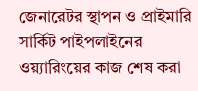জেনারেটর স্থাপন ও প্রাইমারি সার্কিট পাইপলাইনের ওয়্যারিংয়ের কাজ শেষ করা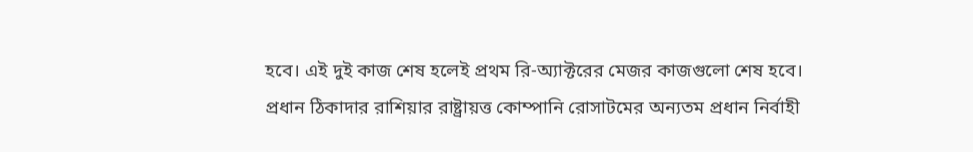হবে। এই দুই কাজ শেষ হলেই প্রথম রি-অ্যাক্টরের মেজর কাজগুলো শেষ হবে।
প্রধান ঠিকাদার রাশিয়ার রাষ্ট্রায়ত্ত কোম্পানি রোসাটমের অন্যতম প্রধান নির্বাহী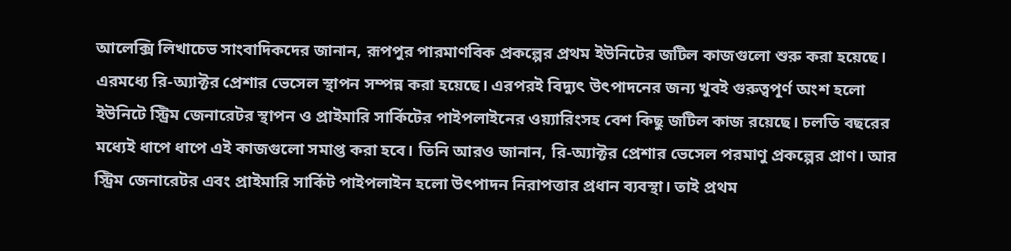আলেক্সি লিখাচেভ সাংবাদিকদের জানান, রূপপুর পারমাণবিক প্রকল্পের প্রথম ইউনিটের জটিল কাজগুলো শুরু করা হয়েছে। এরমধ্যে রি-অ্যাক্টর প্রেশার ভেসেল স্থাপন সম্পন্ন করা হয়েছে। এরপরই বিদ্যুৎ উৎপাদনের জন্য খুবই গুরুত্বপূর্ণ অংশ হলো ইউনিটে স্ট্রিম জেনারেটর স্থাপন ও প্রাইমারি সার্কিটের পাইপলাইনের ওয়্যারিংসহ বেশ কিছু জটিল কাজ রয়েছে। চলতি বছরের মধ্যেই ধাপে ধাপে এই কাজগুলো সমাপ্ত করা হবে। তিনি আরও জানান, রি-অ্যাক্টর প্রেশার ভেসেল পরমাণু প্রকল্পের প্রাণ। আর স্ট্রিম জেনারেটর এবং প্রাইমারি সার্কিট পাইপলাইন হলো উৎপাদন নিরাপত্তার প্রধান ব্যবস্থা। তাই প্রথম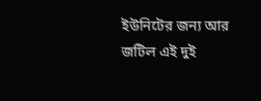ইউনিটের জন্য আর জটিল এই দুই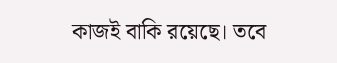কাজই বাকি রয়েছে। তবে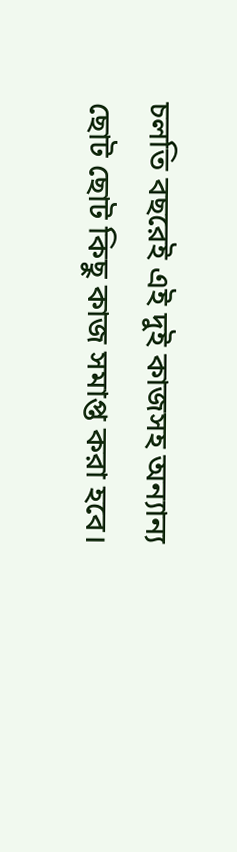চলতি বছরেই এই দুই কাজসহ অন্যান্য ছোট ছোট কিছু কাজ সমাপ্ত করা হবে।